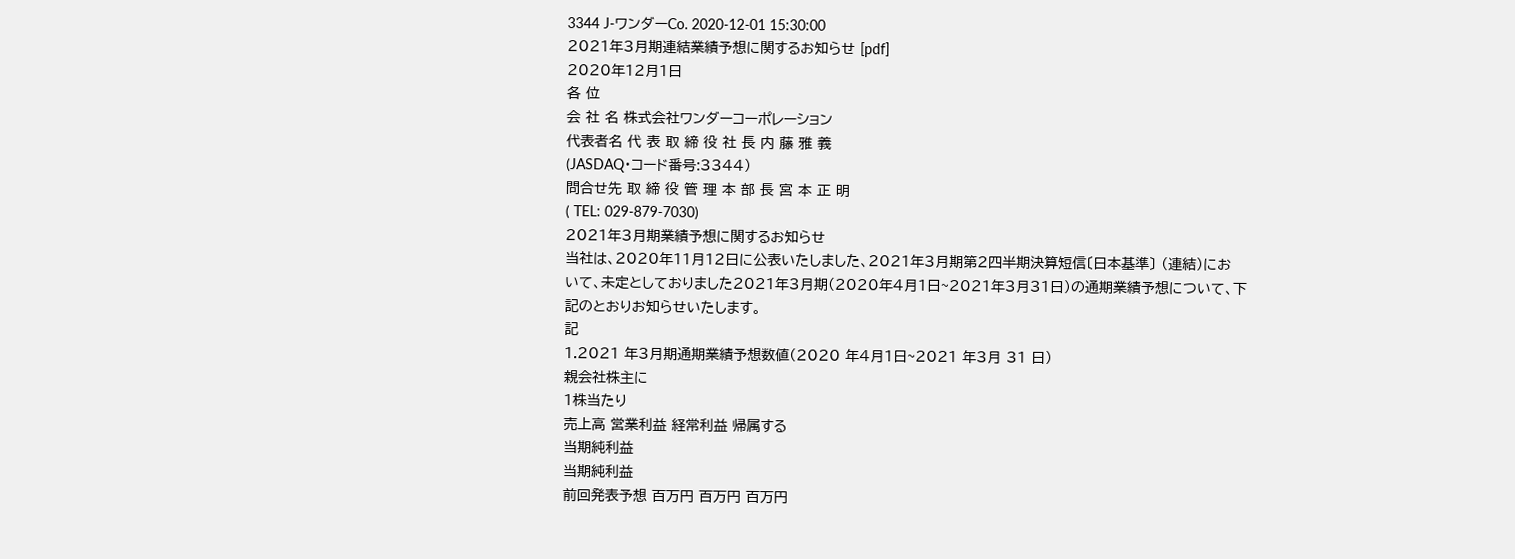3344 J-ワンダーCo. 2020-12-01 15:30:00
2021年3月期連結業績予想に関するお知らせ [pdf]
2020年12月1日
各 位
会 社 名 株式会社ワンダーコーポレーション
代表者名 代 表 取 締 役 社 長 内 藤 雅 義
(JASDAQ・コード番号:3344)
問合せ先 取 締 役 管 理 本 部 長 宮 本 正 明
( TEL: 029-879-7030)
2021年3月期業績予想に関するお知らせ
当社は、2020年11月12日に公表いたしました、2021年3月期第2四半期決算短信〔日本基準〕 (連結)にお
いて、未定としておりました2021年3月期(2020年4月1日~2021年3月31日)の通期業績予想について、下
記のとおりお知らせいたします。
記
1.2021 年3月期通期業績予想数値(2020 年4月1日~2021 年3月 31 日)
親会社株主に
1株当たり
売上高 営業利益 経常利益 帰属する
当期純利益
当期純利益
前回発表予想 百万円 百万円 百万円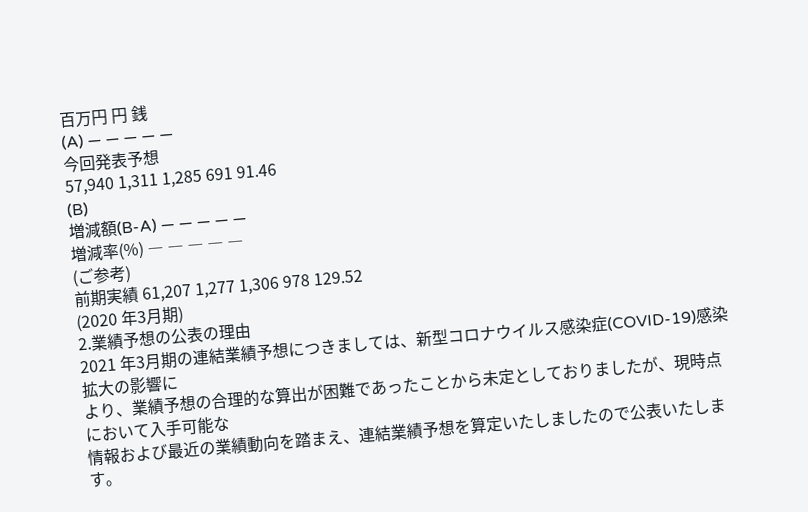百万円 円 銭
(A) ― ― ― ― ―
今回発表予想
57,940 1,311 1,285 691 91.46
(B)
増減額(B-A) ― ― ― ― ―
増減率(%) ― ― ― ― ―
(ご参考)
前期実績 61,207 1,277 1,306 978 129.52
(2020 年3月期)
2.業績予想の公表の理由
2021 年3月期の連結業績予想につきましては、新型コロナウイルス感染症(COVID-19)感染拡大の影響に
より、業績予想の合理的な算出が困難であったことから未定としておりましたが、現時点において入手可能な
情報および最近の業績動向を踏まえ、連結業績予想を算定いたしましたので公表いたします。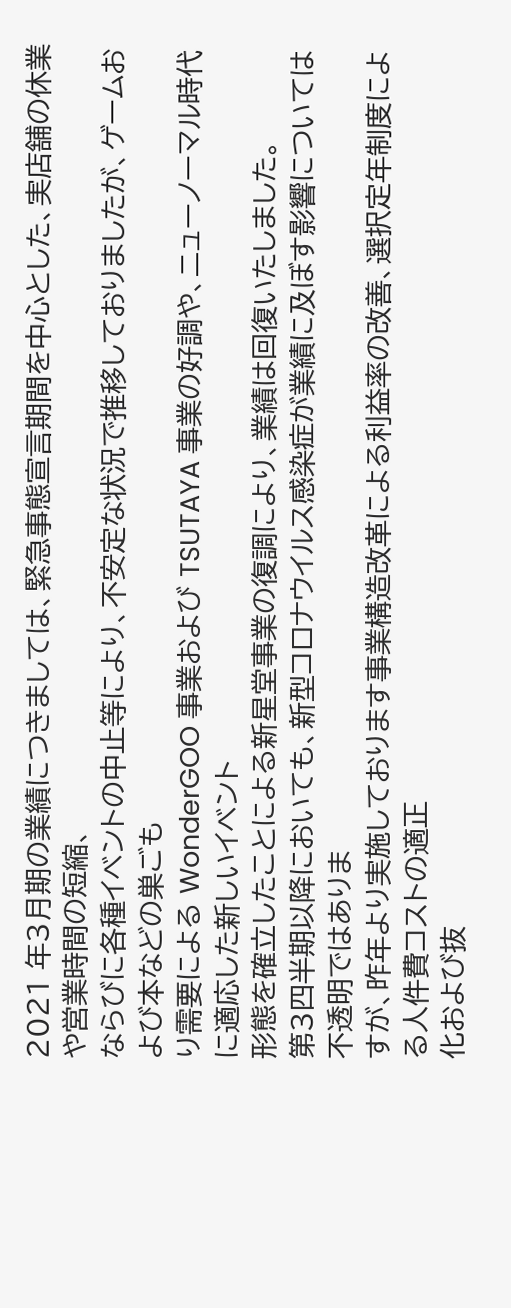2021 年3月期の業績につきましては、緊急事態宣言期間を中心とした、実店舗の休業や営業時間の短縮、
ならびに各種イベントの中止等により、不安定な状況で推移しておりましたが、ゲームおよび本などの巣ごも
り需要による WonderGOO 事業および TSUTAYA 事業の好調や、ニューノーマル時代に適応した新しいイベント
形態を確立したことによる新星堂事業の復調により、業績は回復いたしました。
第3四半期以降においても、新型コロナウイルス感染症が業績に及ぼす影響については不透明ではありま
すが、昨年より実施しております事業構造改革による利益率の改善、選択定年制度による人件費コストの適正
化および抜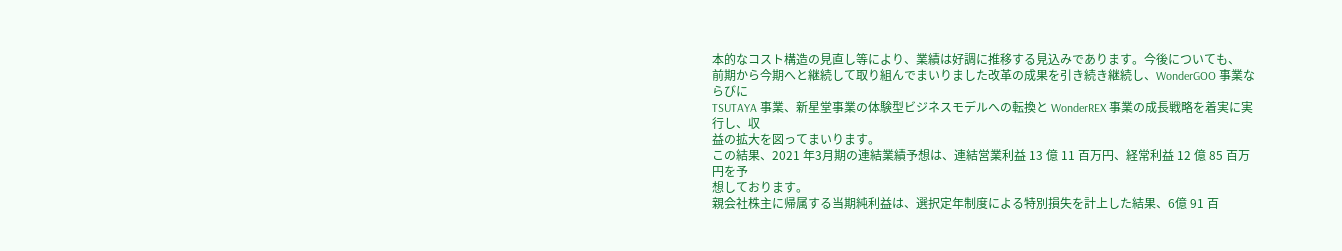本的なコスト構造の見直し等により、業績は好調に推移する見込みであります。今後についても、
前期から今期へと継続して取り組んでまいりました改革の成果を引き続き継続し、WonderGOO 事業ならびに
TSUTAYA 事業、新星堂事業の体験型ビジネスモデルへの転換と WonderREX 事業の成長戦略を着実に実行し、収
益の拡大を図ってまいります。
この結果、2021 年3月期の連結業績予想は、連結営業利益 13 億 11 百万円、経常利益 12 億 85 百万円を予
想しております。
親会社株主に帰属する当期純利益は、選択定年制度による特別損失を計上した結果、6億 91 百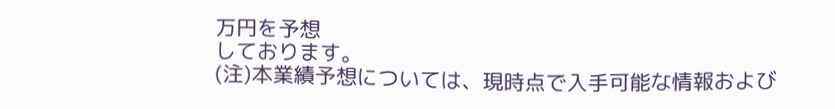万円を予想
しております。
(注)本業績予想については、現時点で入手可能な情報および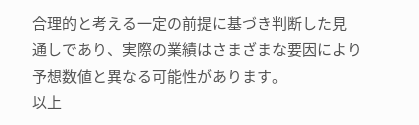合理的と考える一定の前提に基づき判断した見
通しであり、実際の業績はさまざまな要因により予想数値と異なる可能性があります。
以上